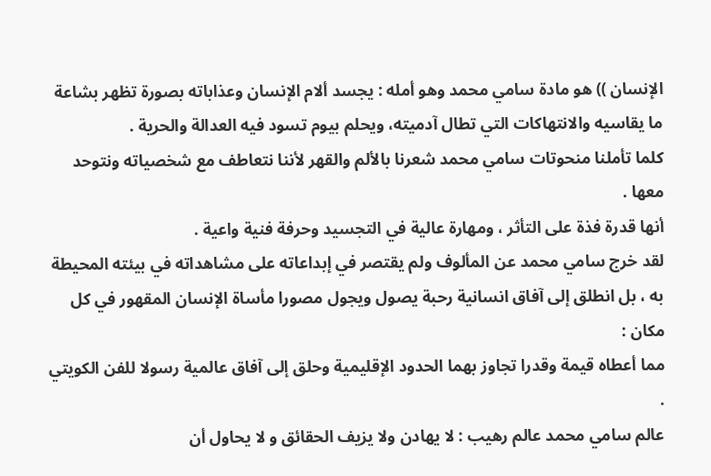الإنسان )) هو مادة سامي محمد وهو أمله : يجسد ألام الإنسان وعذاباته بصورة تظهر بشاعة ما يقاسيه والانتهاكات التي تطال آدميته، ويحلم بيوم تسود فيه العدالة والحرية .
كلما تأملنا منحوتات سامي محمد شعرنا بالألم والقهر لأننا نتعاطف مع شخصياته ونتوحد معها .
أنها قدرة فذة على التأثر ، ومهارة عالية في التجسيد وحرفة فنية واعية .
لقد خرج سامي محمد عن المألوف ولم يقتصر في إبداعاته على مشاهداته في بيئته المحيطة به ، بل انطلق إلى آفاق انسانية رحبة يصول ويجول مصورا مأساة الإنسان المقهور في كل مكان :
مما أعطاه قيمة وقدرا تجاوز بهما الحدود الإقليمية وحلق إلى آفاق عالمية رسولا للفن الكويتي .
عالم سامي محمد عالم رهيب : لا يهادن ولا يزيف الحقائق و لا يحاول أن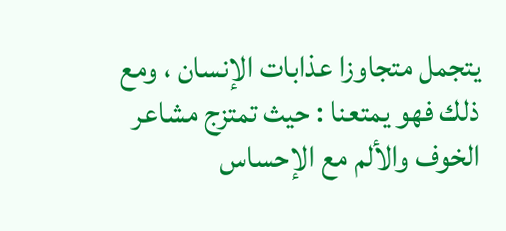يتجمل متجاوزا عذابات الإنسان ، ومع ذلك فهو يمتعنا : حيث تمتزج مشاعر الخوف والألم مع الإحساس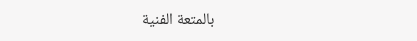بالمتعة الفنية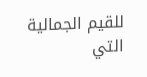للقيم الجمالية التي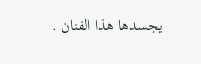يجسدها هذا الفنان .